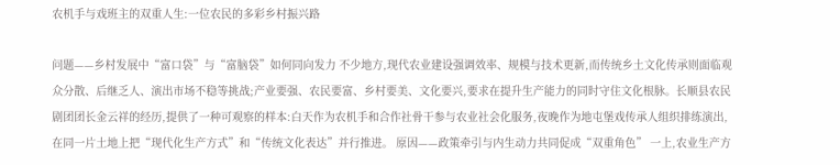农机手与戏班主的双重人生:一位农民的多彩乡村振兴路

问题——乡村发展中“富口袋”与“富脑袋”如何同向发力 不少地方,现代农业建设强调效率、规模与技术更新,而传统乡土文化传承则面临观众分散、后继乏人、演出市场不稳等挑战;产业要强、农民要富、乡村要美、文化要兴,要求在提升生产能力的同时守住文化根脉。长顺县农民剧团团长金云祥的经历,提供了一种可观察的样本:白天作为农机手和合作社骨干参与农业社会化服务,夜晚作为地屯堡戏传承人组织排练演出,在同一片土地上把“现代化生产方式”和“传统文化表达”并行推进。 原因——政策牵引与内生动力共同促成“双重角色” 一上,农业生产方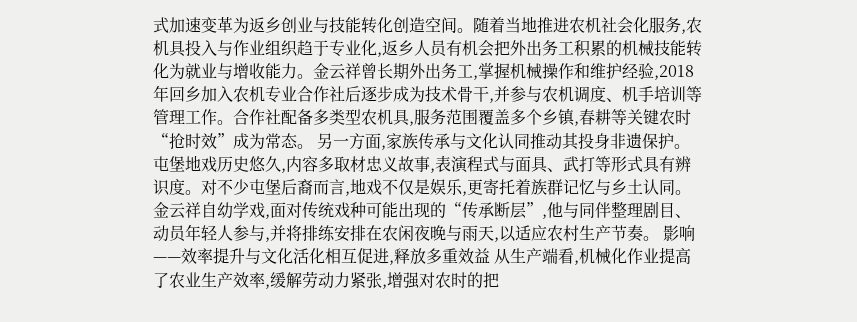式加速变革为返乡创业与技能转化创造空间。随着当地推进农机社会化服务,农机具投入与作业组织趋于专业化,返乡人员有机会把外出务工积累的机械技能转化为就业与增收能力。金云祥曾长期外出务工,掌握机械操作和维护经验,2018年回乡加入农机专业合作社后逐步成为技术骨干,并参与农机调度、机手培训等管理工作。合作社配备多类型农机具,服务范围覆盖多个乡镇,春耕等关键农时“抢时效”成为常态。 另一方面,家族传承与文化认同推动其投身非遗保护。屯堡地戏历史悠久,内容多取材忠义故事,表演程式与面具、武打等形式具有辨识度。对不少屯堡后裔而言,地戏不仅是娱乐,更寄托着族群记忆与乡土认同。金云祥自幼学戏,面对传统戏种可能出现的“传承断层”,他与同伴整理剧目、动员年轻人参与,并将排练安排在农闲夜晚与雨天,以适应农村生产节奏。 影响——效率提升与文化活化相互促进,释放多重效益 从生产端看,机械化作业提高了农业生产效率,缓解劳动力紧张,增强对农时的把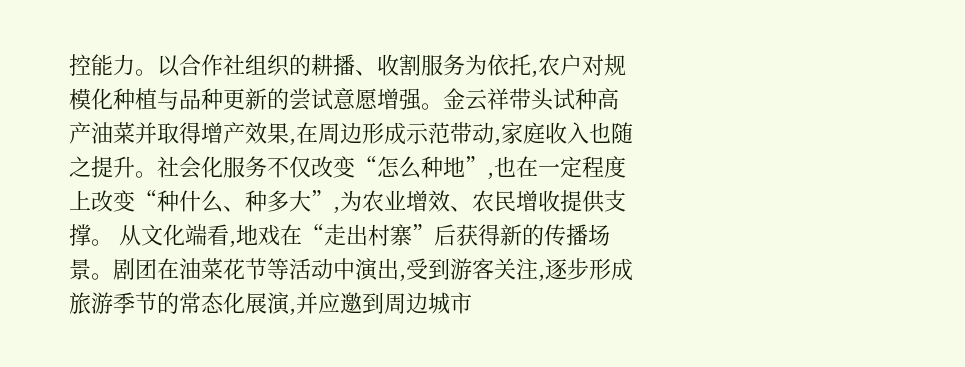控能力。以合作社组织的耕播、收割服务为依托,农户对规模化种植与品种更新的尝试意愿增强。金云祥带头试种高产油菜并取得增产效果,在周边形成示范带动,家庭收入也随之提升。社会化服务不仅改变“怎么种地”,也在一定程度上改变“种什么、种多大”,为农业增效、农民增收提供支撑。 从文化端看,地戏在“走出村寨”后获得新的传播场景。剧团在油菜花节等活动中演出,受到游客关注,逐步形成旅游季节的常态化展演,并应邀到周边城市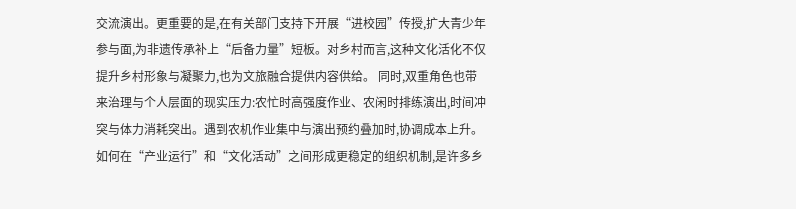交流演出。更重要的是,在有关部门支持下开展“进校园”传授,扩大青少年参与面,为非遗传承补上“后备力量”短板。对乡村而言,这种文化活化不仅提升乡村形象与凝聚力,也为文旅融合提供内容供给。 同时,双重角色也带来治理与个人层面的现实压力:农忙时高强度作业、农闲时排练演出,时间冲突与体力消耗突出。遇到农机作业集中与演出预约叠加时,协调成本上升。如何在“产业运行”和“文化活动”之间形成更稳定的组织机制,是许多乡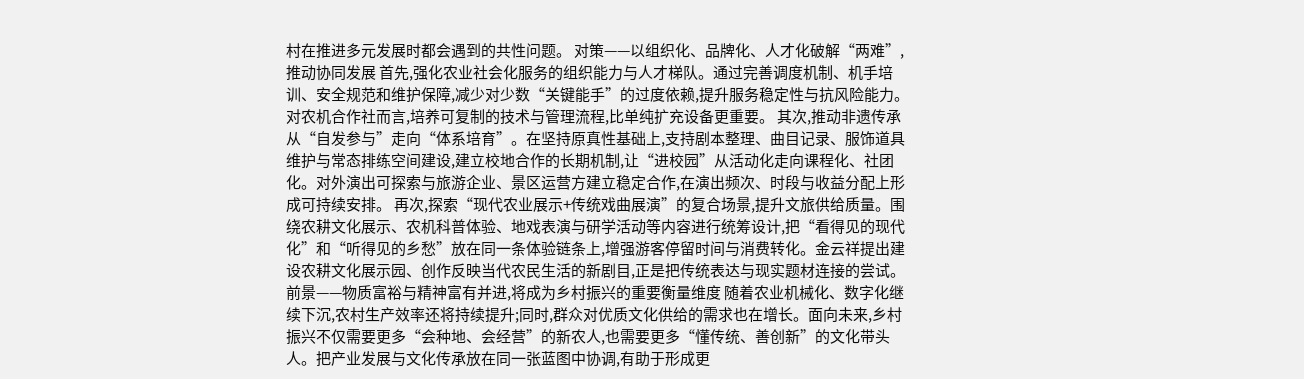村在推进多元发展时都会遇到的共性问题。 对策——以组织化、品牌化、人才化破解“两难”,推动协同发展 首先,强化农业社会化服务的组织能力与人才梯队。通过完善调度机制、机手培训、安全规范和维护保障,减少对少数“关键能手”的过度依赖,提升服务稳定性与抗风险能力。对农机合作社而言,培养可复制的技术与管理流程,比单纯扩充设备更重要。 其次,推动非遗传承从“自发参与”走向“体系培育”。在坚持原真性基础上,支持剧本整理、曲目记录、服饰道具维护与常态排练空间建设,建立校地合作的长期机制,让“进校园”从活动化走向课程化、社团化。对外演出可探索与旅游企业、景区运营方建立稳定合作,在演出频次、时段与收益分配上形成可持续安排。 再次,探索“现代农业展示+传统戏曲展演”的复合场景,提升文旅供给质量。围绕农耕文化展示、农机科普体验、地戏表演与研学活动等内容进行统筹设计,把“看得见的现代化”和“听得见的乡愁”放在同一条体验链条上,增强游客停留时间与消费转化。金云祥提出建设农耕文化展示园、创作反映当代农民生活的新剧目,正是把传统表达与现实题材连接的尝试。 前景——物质富裕与精神富有并进,将成为乡村振兴的重要衡量维度 随着农业机械化、数字化继续下沉,农村生产效率还将持续提升;同时,群众对优质文化供给的需求也在增长。面向未来,乡村振兴不仅需要更多“会种地、会经营”的新农人,也需要更多“懂传统、善创新”的文化带头人。把产业发展与文化传承放在同一张蓝图中协调,有助于形成更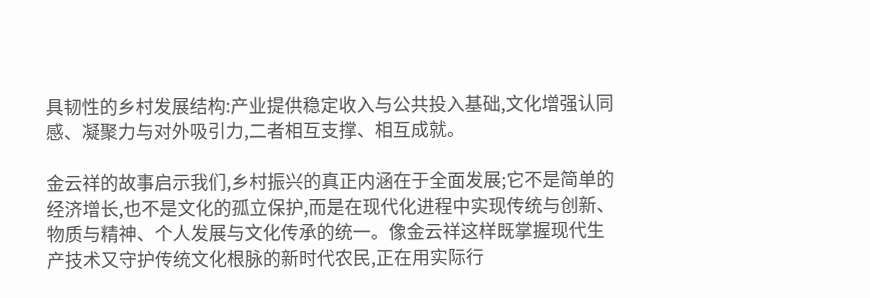具韧性的乡村发展结构:产业提供稳定收入与公共投入基础,文化增强认同感、凝聚力与对外吸引力,二者相互支撑、相互成就。

金云祥的故事启示我们,乡村振兴的真正内涵在于全面发展;它不是简单的经济增长,也不是文化的孤立保护,而是在现代化进程中实现传统与创新、物质与精神、个人发展与文化传承的统一。像金云祥这样既掌握现代生产技术又守护传统文化根脉的新时代农民,正在用实际行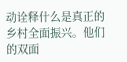动诠释什么是真正的乡村全面振兴。他们的双面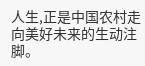人生,正是中国农村走向美好未来的生动注脚。